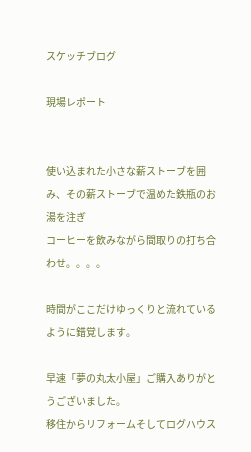スケッチブログ

現場レポート


使い込まれた小さな薪ストーブを囲み、その薪ストーブで温めた鉄瓶のお湯を注ぎ
コーヒーを飲みながら間取りの打ち合わせ。。。。

時間がここだけゆっくりと流れているように錯覚します。

早速「夢の丸太小屋」ご購入ありがとうございました。
移住からリフォームそしてログハウス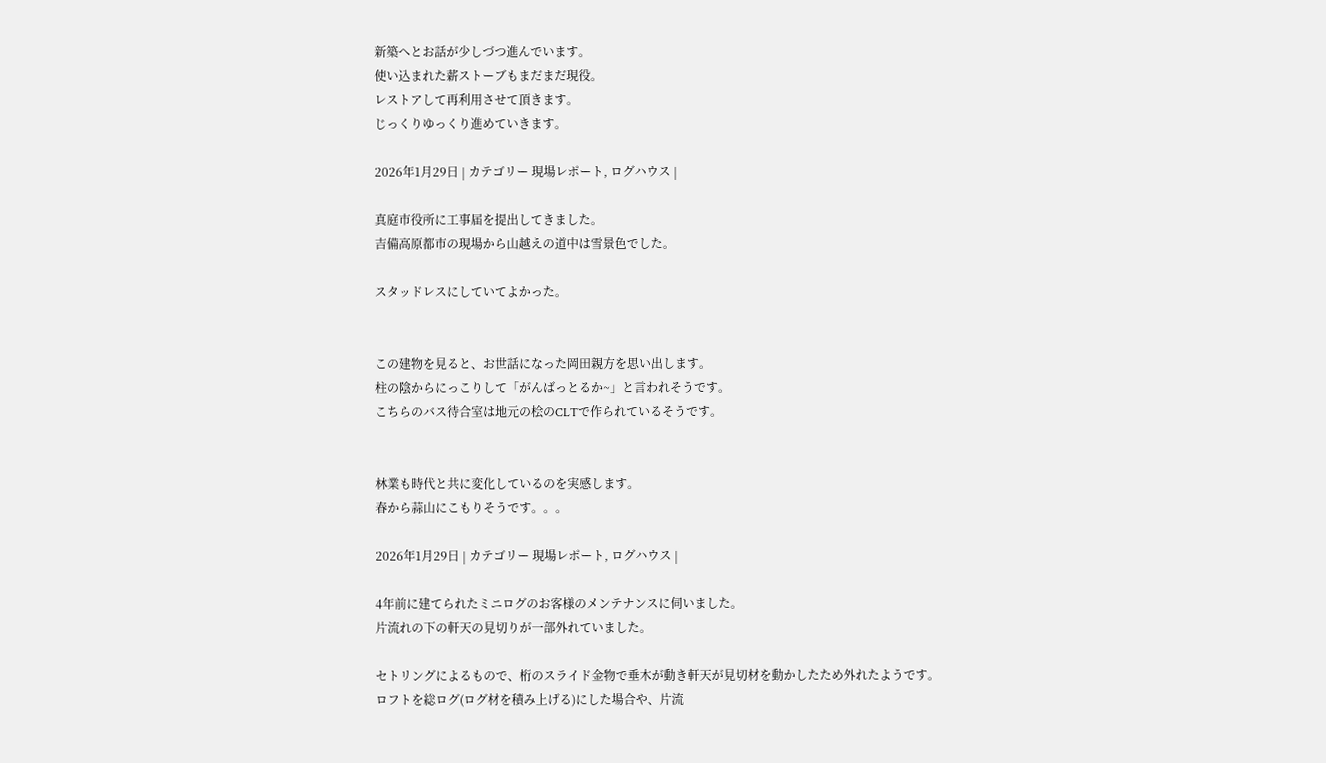新築へとお話が少しづつ進んでいます。
使い込まれた薪ストーブもまだまだ現役。
レストアして再利用させて頂きます。
じっくりゆっくり進めていきます。

2026年1月29日 | カテゴリー 現場レポート, ログハウス |

真庭市役所に工事届を提出してきました。
吉備高原都市の現場から山越えの道中は雪景色でした。

スタッドレスにしていてよかった。


この建物を見ると、お世話になった岡田親方を思い出します。
柱の陰からにっこりして「がんばっとるか~」と言われそうです。
こちらのバス待合室は地元の桧のCLTで作られているそうです。


林業も時代と共に変化しているのを実感します。
春から蒜山にこもりそうです。。。

2026年1月29日 | カテゴリー 現場レポート, ログハウス |

4年前に建てられたミニログのお客様のメンテナンスに伺いました。
片流れの下の軒天の見切りが一部外れていました。

セトリングによるもので、桁のスライド金物で垂木が動き軒天が見切材を動かしたため外れたようです。
ロフトを総ログ(ログ材を積み上げる)にした場合や、片流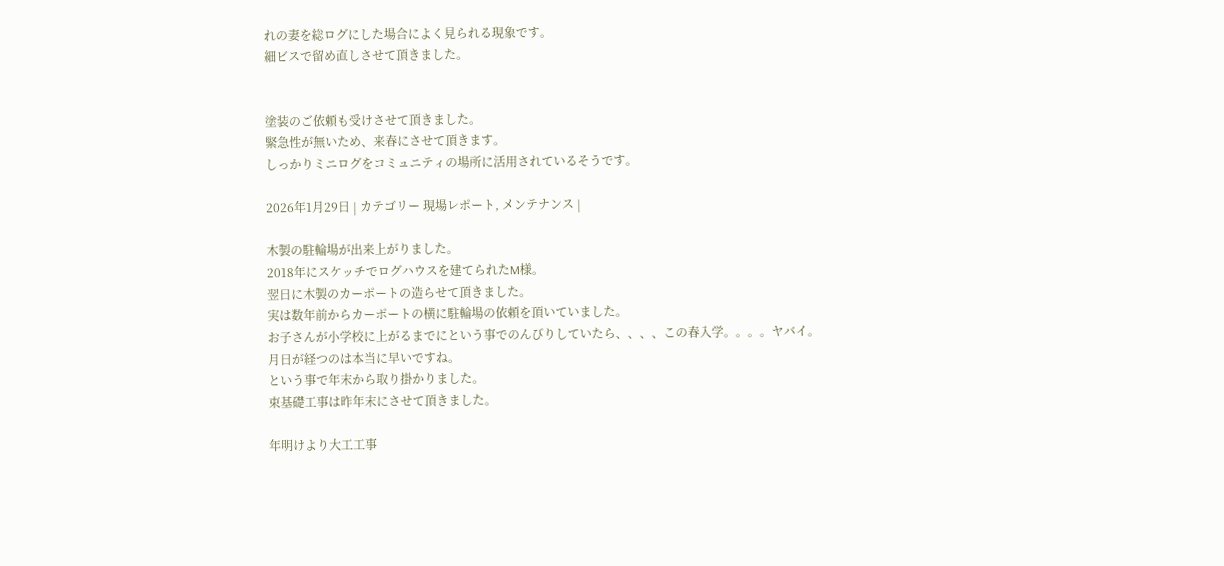れの妻を総ログにした場合によく見られる現象です。
細ビスで留め直しさせて頂きました。


塗装のご依頼も受けさせて頂きました。
緊急性が無いため、来春にさせて頂きます。
しっかりミニログをコミュニティの場所に活用されているそうです。

2026年1月29日 | カテゴリー 現場レポート, メンテナンス |

木製の駐輪場が出来上がりました。
2018年にスケッチでログハウスを建てられたM様。
翌日に木製のカーポートの造らせて頂きました。
実は数年前からカーポートの横に駐輪場の依頼を頂いていました。
お子さんが小学校に上がるまでにという事でのんびりしていたら、、、、この春入学。。。。ヤバイ。
月日が経つのは本当に早いですね。
という事で年末から取り掛かりました。
束基礎工事は昨年末にさせて頂きました。

年明けより大工工事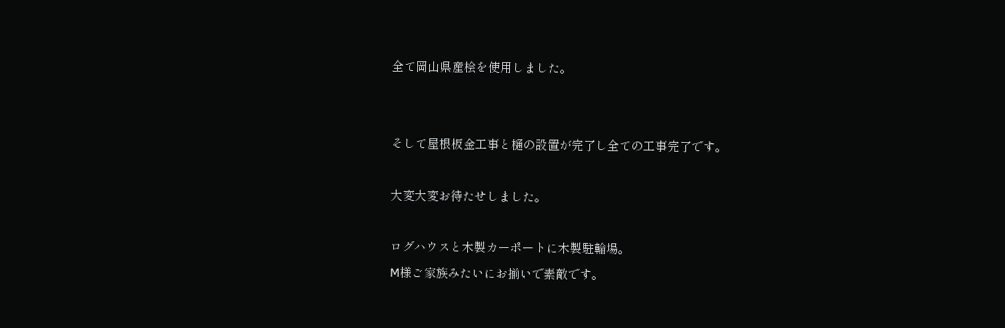全て岡山県産桧を使用しました。


そして屋根板金工事と樋の設置が完了し全ての工事完了です。

大変大変お待たせしました。

ログハウスと木製カーポートに木製駐輪場。
M様ご家族みたいにお揃いで素敵です。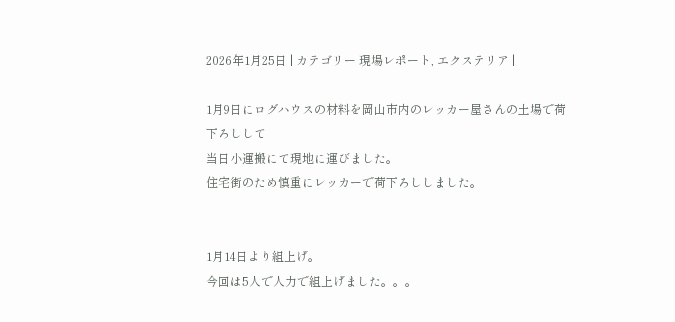2026年1月25日 | カテゴリー 現場レポート, エクステリア |

1月9日にログハウスの材料を岡山市内のレッカー屋さんの土場で荷下ろしして
当日小運搬にて現地に運びました。
住宅街のため慎重にレッカーで荷下ろししました。


1月14日より組上げ。
今回は5人で人力で組上げました。。。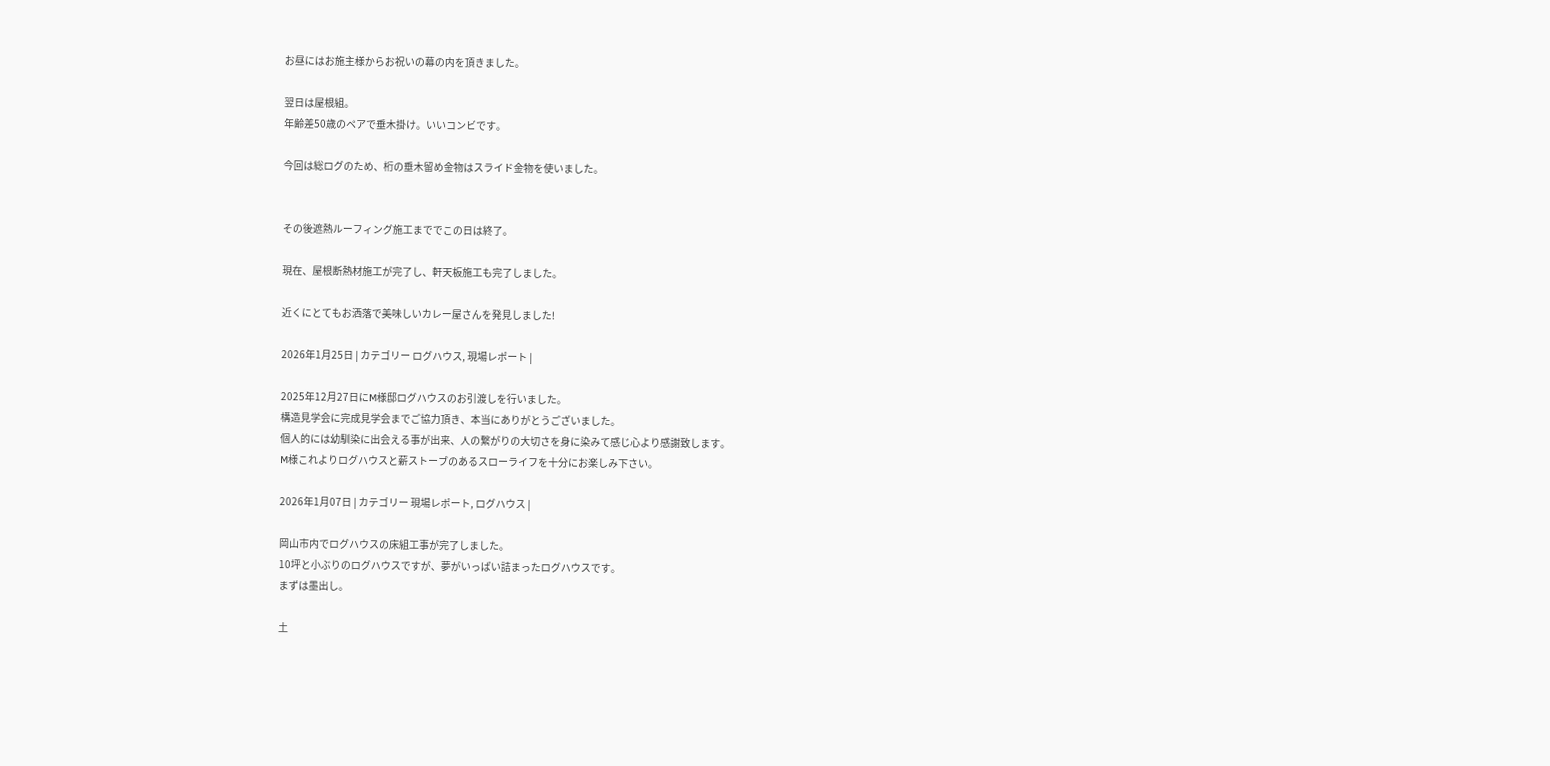お昼にはお施主様からお祝いの幕の内を頂きました。

翌日は屋根組。
年齢差50歳のペアで垂木掛け。いいコンビです。

今回は総ログのため、桁の垂木留め金物はスライド金物を使いました。


その後遮熱ルーフィング施工まででこの日は終了。

現在、屋根断熱材施工が完了し、軒天板施工も完了しました。

近くにとてもお洒落で美味しいカレー屋さんを発見しました!

2026年1月25日 | カテゴリー ログハウス, 現場レポート |

2025年12月27日にM様邸ログハウスのお引渡しを行いました。
構造見学会に完成見学会までご協力頂き、本当にありがとうございました。
個人的には幼馴染に出会える事が出来、人の繋がりの大切さを身に染みて感じ心より感謝致します。
M様これよりログハウスと薪ストーブのあるスローライフを十分にお楽しみ下さい。

2026年1月07日 | カテゴリー 現場レポート, ログハウス |

岡山市内でログハウスの床組工事が完了しました。
10坪と小ぶりのログハウスですが、夢がいっぱい詰まったログハウスです。
まずは墨出し。

土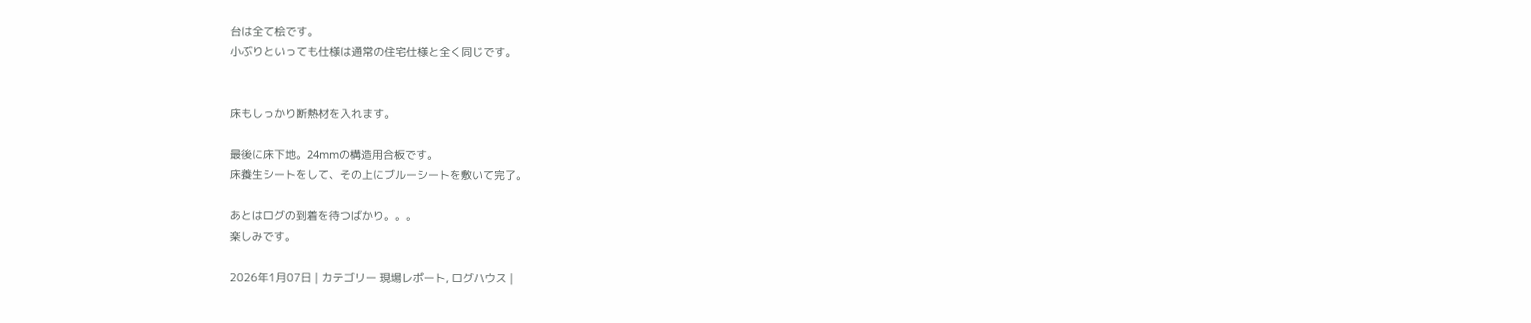台は全て桧です。
小ぶりといっても仕様は通常の住宅仕様と全く同じです。


床もしっかり断熱材を入れます。

最後に床下地。24mmの構造用合板です。
床養生シートをして、その上にブルーシートを敷いて完了。

あとはログの到着を待つばかり。。。
楽しみです。

2026年1月07日 | カテゴリー 現場レポート, ログハウス |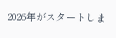2026年がスタートしま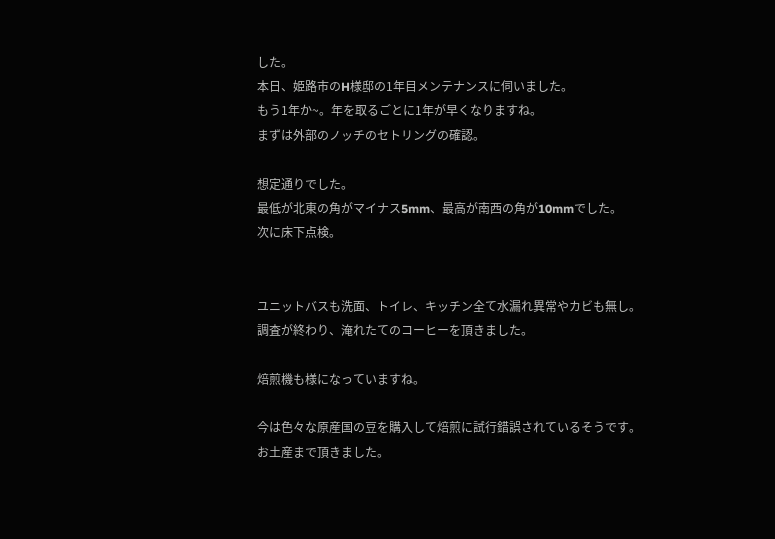した。
本日、姫路市のH様邸の1年目メンテナンスに伺いました。
もう1年か~。年を取るごとに1年が早くなりますね。
まずは外部のノッチのセトリングの確認。

想定通りでした。
最低が北東の角がマイナス5mm、最高が南西の角が10mmでした。
次に床下点検。


ユニットバスも洗面、トイレ、キッチン全て水漏れ異常やカビも無し。
調査が終わり、淹れたてのコーヒーを頂きました。

焙煎機も様になっていますね。

今は色々な原産国の豆を購入して焙煎に試行錯誤されているそうです。
お土産まで頂きました。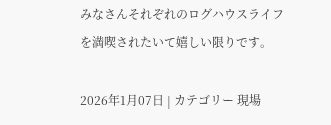みなさんそれぞれのログハウスライフを満喫されたいて嬉しい限りです。

2026年1月07日 | カテゴリー 現場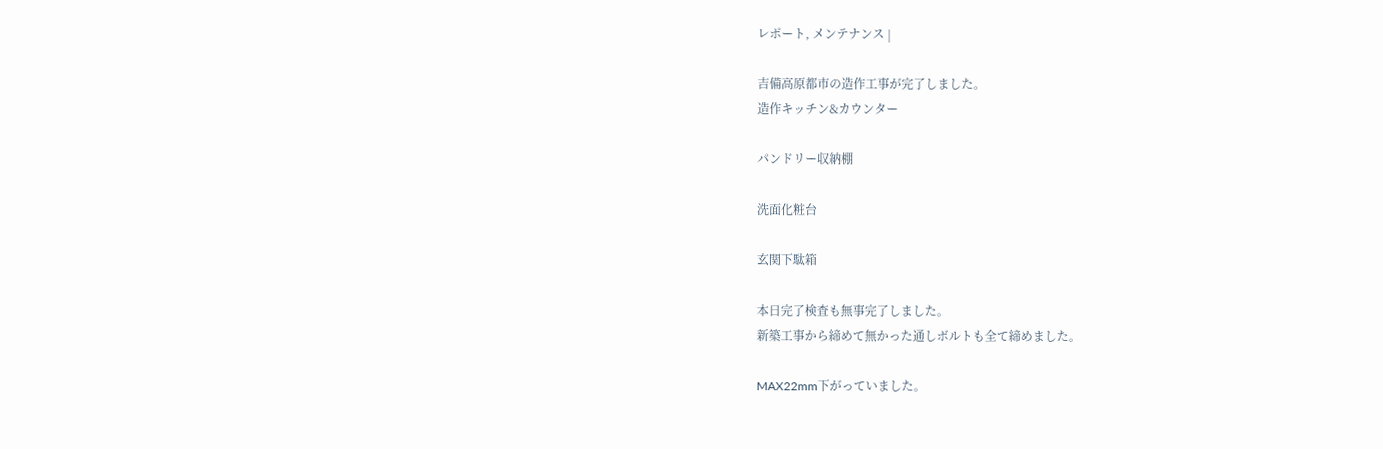レポート, メンテナンス |

吉備高原都市の造作工事が完了しました。
造作キッチン&カウンター

パンドリー収納棚

洗面化粧台

玄関下駄箱

本日完了検査も無事完了しました。
新築工事から締めて無かった通しボルトも全て締めました。

MAX22mm下がっていました。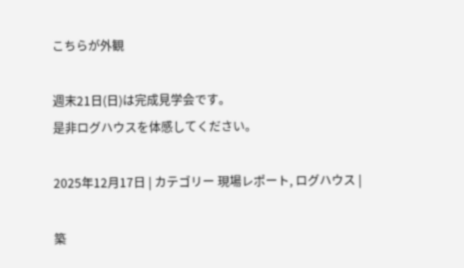こちらが外観

週末21日(日)は完成見学会です。
是非ログハウスを体感してください。

2025年12月17日 | カテゴリー 現場レポート, ログハウス |

築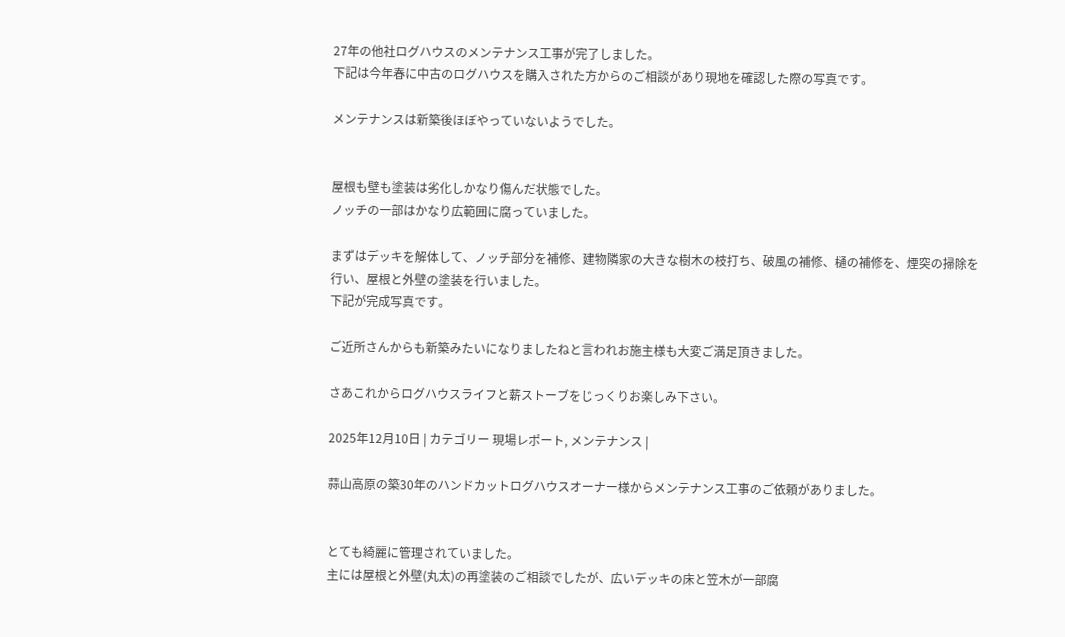27年の他社ログハウスのメンテナンス工事が完了しました。
下記は今年春に中古のログハウスを購入された方からのご相談があり現地を確認した際の写真です。

メンテナンスは新築後ほぼやっていないようでした。


屋根も壁も塗装は劣化しかなり傷んだ状態でした。
ノッチの一部はかなり広範囲に腐っていました。

まずはデッキを解体して、ノッチ部分を補修、建物隣家の大きな樹木の枝打ち、破風の補修、樋の補修を、煙突の掃除を
行い、屋根と外壁の塗装を行いました。
下記が完成写真です。

ご近所さんからも新築みたいになりましたねと言われお施主様も大変ご満足頂きました。

さあこれからログハウスライフと薪ストーブをじっくりお楽しみ下さい。

2025年12月10日 | カテゴリー 現場レポート, メンテナンス |

蒜山高原の築30年のハンドカットログハウスオーナー様からメンテナンス工事のご依頼がありました。


とても綺麗に管理されていました。
主には屋根と外壁(丸太)の再塗装のご相談でしたが、広いデッキの床と笠木が一部腐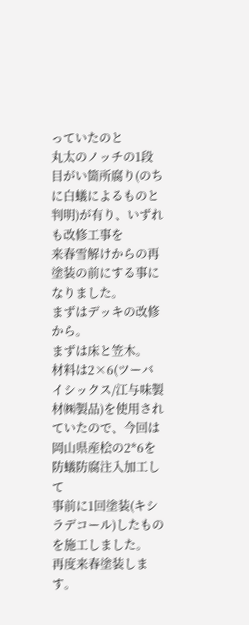っていたのと
丸太のノッチの1段目がい箇所腐り(のちに白蟻によるものと判明)が有り、いずれも改修工事を
来春雪解けからの再塗装の前にする事になりました。
まずはデッキの改修から。
まずは床と笠木。
材料は2×6(ツーバイシックス/江与味製材㈱製品)を使用されていたので、今回は岡山県産桧の2*6を防蟻防腐注入加工して
事前に1回塗装(キシラデコール)したものを施工しました。
再度来春塗装します。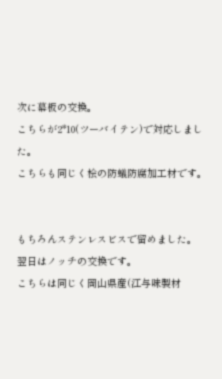次に幕板の交換。
こちらが2*10(ツーバイテン)で対応しました。
こちらも同じく桧の防蟻防腐加工材です。


もちろんステンレスビスで留めました。
翌日はノッチの交換です。
こちらは同じく岡山県産(江与味製材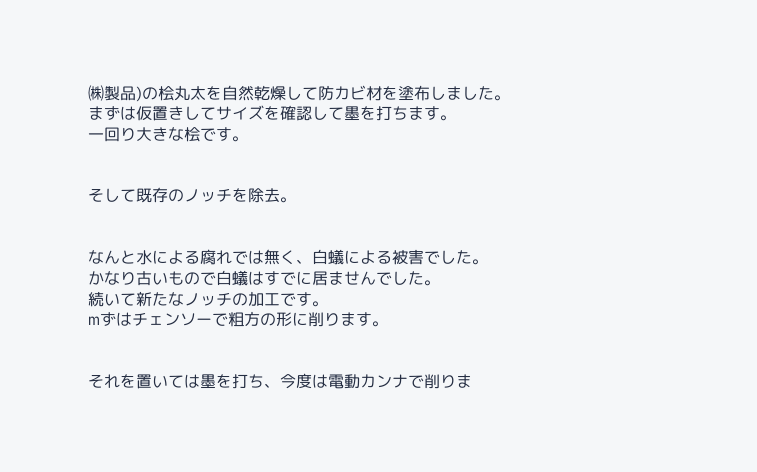㈱製品)の桧丸太を自然乾燥して防カビ材を塗布しました。
まずは仮置きしてサイズを確認して墨を打ちます。
一回り大きな桧です。


そして既存のノッチを除去。


なんと水による腐れでは無く、白蟻による被害でした。
かなり古いもので白蟻はすでに居ませんでした。
続いて新たなノッチの加工です。
mずはチェンソーで粗方の形に削ります。


それを置いては墨を打ち、今度は電動カンナで削りま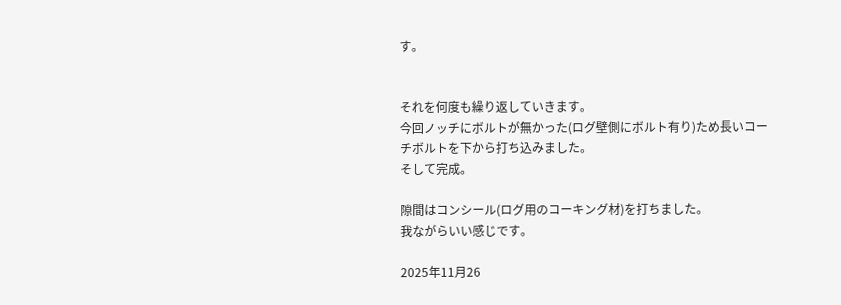す。


それを何度も繰り返していきます。
今回ノッチにボルトが無かった(ログ壁側にボルト有り)ため長いコーチボルトを下から打ち込みました。
そして完成。

隙間はコンシール(ログ用のコーキング材)を打ちました。
我ながらいい感じです。

2025年11月26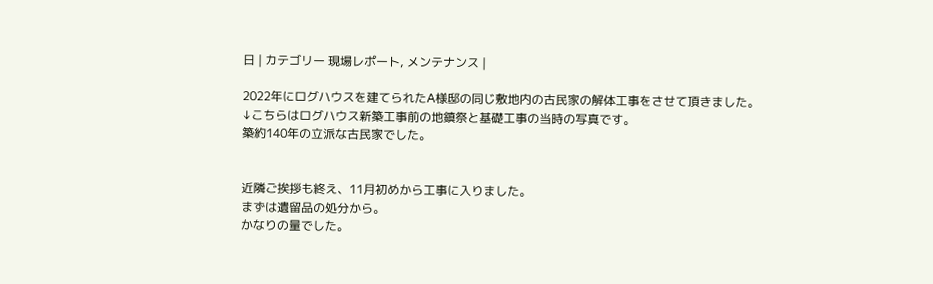日 | カテゴリー 現場レポート, メンテナンス |

2022年にログハウスを建てられたA様邸の同じ敷地内の古民家の解体工事をさせて頂きました。
↓こちらはログハウス新築工事前の地鎮祭と基礎工事の当時の写真です。
築約140年の立派な古民家でした。


近隣ご挨拶も終え、11月初めから工事に入りました。
まずは遺留品の処分から。
かなりの量でした。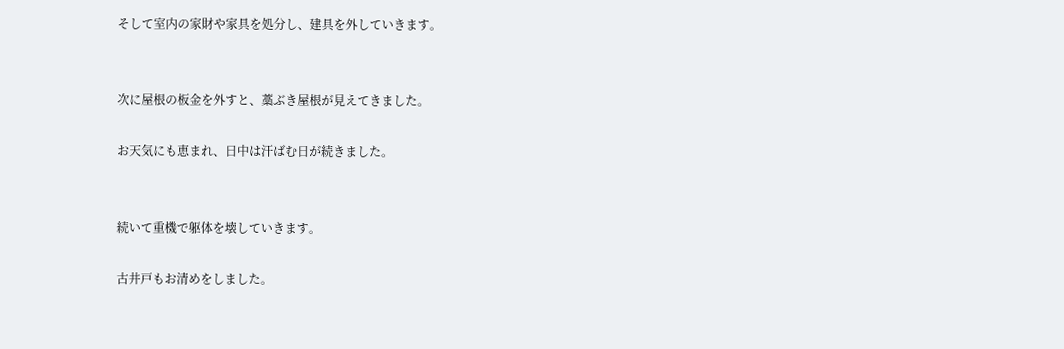そして室内の家財や家具を処分し、建具を外していきます。


次に屋根の板金を外すと、藁ぶき屋根が見えてきました。

お天気にも恵まれ、日中は汗ばむ日が続きました。


続いて重機で躯体を壊していきます。

古井戸もお清めをしました。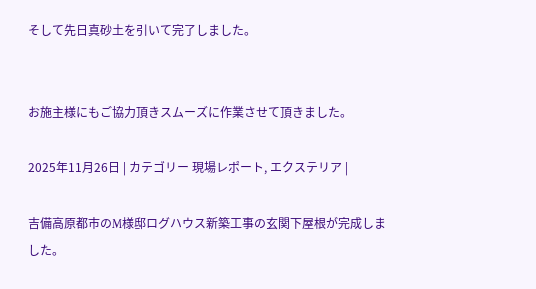そして先日真砂土を引いて完了しました。


お施主様にもご協力頂きスムーズに作業させて頂きました。

2025年11月26日 | カテゴリー 現場レポート, エクステリア |

吉備高原都市のM様邸ログハウス新築工事の玄関下屋根が完成しました。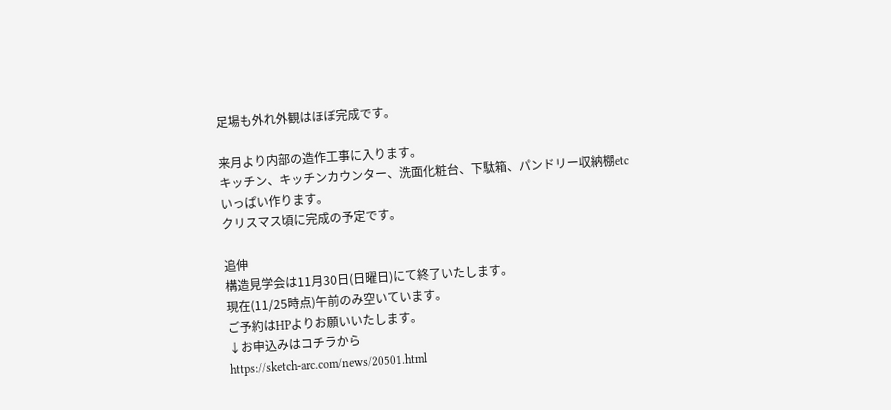足場も外れ外観はほぼ完成です。

来月より内部の造作工事に入ります。
キッチン、キッチンカウンター、洗面化粧台、下駄箱、パンドリー収納棚etc
いっぱい作ります。
クリスマス頃に完成の予定です。

追伸
構造見学会は11月30日(日曜日)にて終了いたします。
現在(11/25時点)午前のみ空いています。
ご予約はHPよりお願いいたします。
↓お申込みはコチラから
https://sketch-arc.com/news/20501.html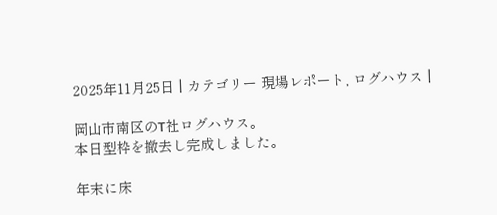2025年11月25日 | カテゴリー 現場レポート, ログハウス |

岡山市南区のT社ログハウス。
本日型枠を撤去し完成しました。

年末に床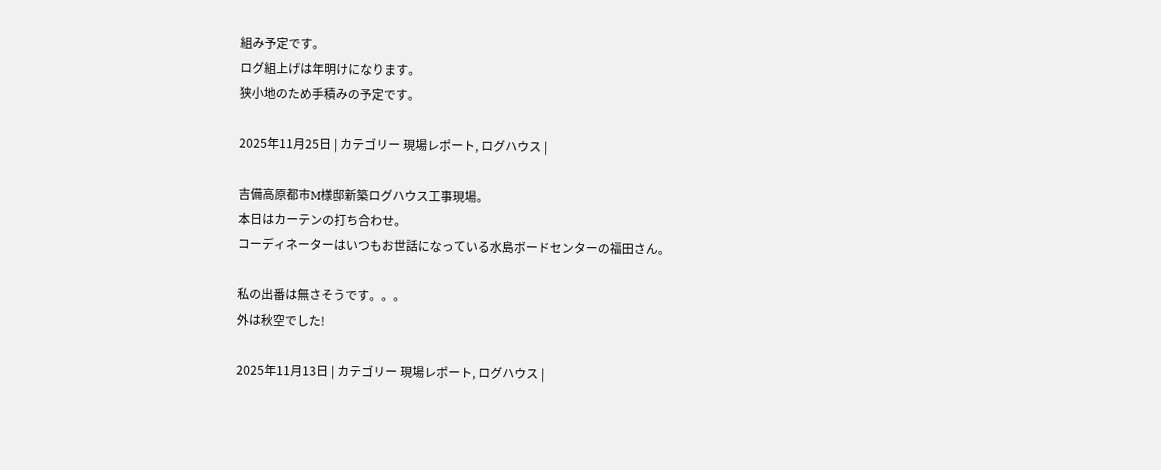組み予定です。
ログ組上げは年明けになります。
狭小地のため手積みの予定です。

2025年11月25日 | カテゴリー 現場レポート, ログハウス |

吉備高原都市M様邸新築ログハウス工事現場。
本日はカーテンの打ち合わせ。
コーディネーターはいつもお世話になっている水島ボードセンターの福田さん。

私の出番は無さそうです。。。
外は秋空でした!

2025年11月13日 | カテゴリー 現場レポート, ログハウス |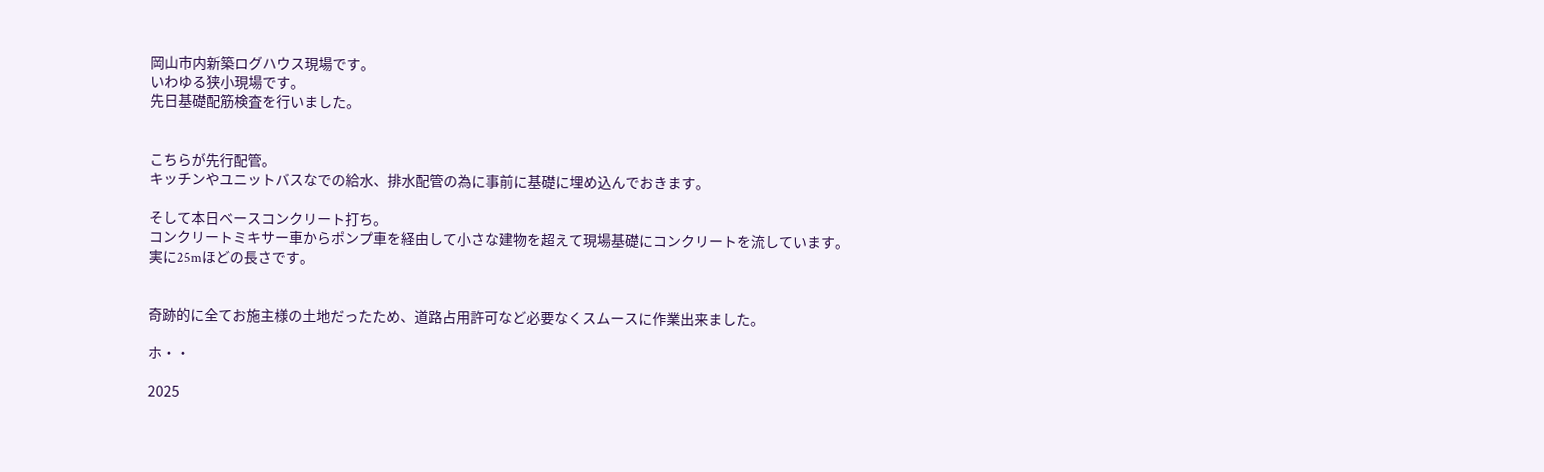岡山市内新築ログハウス現場です。
いわゆる狭小現場です。
先日基礎配筋検査を行いました。


こちらが先行配管。
キッチンやユニットバスなでの給水、排水配管の為に事前に基礎に埋め込んでおきます。

そして本日ベースコンクリート打ち。
コンクリートミキサー車からポンプ車を経由して小さな建物を超えて現場基礎にコンクリートを流しています。
実に25mほどの長さです。


奇跡的に全てお施主様の土地だったため、道路占用許可など必要なくスムースに作業出来ました。

ホ・・

2025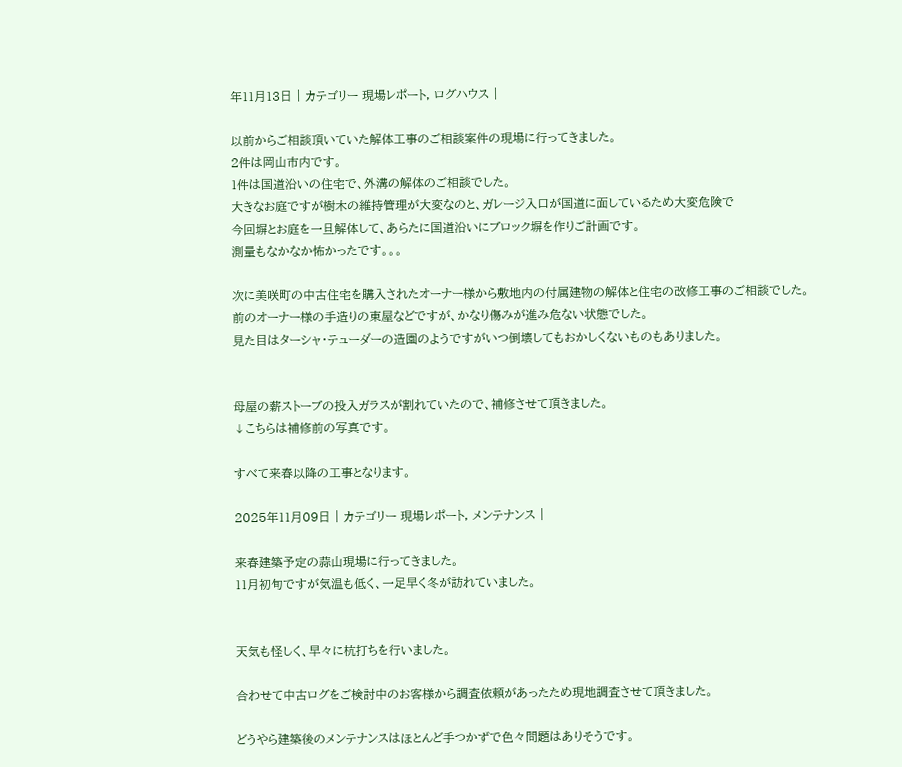年11月13日 | カテゴリー 現場レポート, ログハウス |

以前からご相談頂いていた解体工事のご相談案件の現場に行ってきました。
2件は岡山市内です。
1件は国道沿いの住宅で、外溝の解体のご相談でした。
大きなお庭ですが樹木の維持管理が大変なのと、ガレージ入口が国道に面しているため大変危険で
今回塀とお庭を一旦解体して、あらたに国道沿いにブロック塀を作りご計画です。
測量もなかなか怖かったです。。。

次に美咲町の中古住宅を購入されたオーナー様から敷地内の付属建物の解体と住宅の改修工事のご相談でした。
前のオーナー様の手造りの東屋などですが、かなり傷みが進み危ない状態でした。
見た目はターシャ・テューダーの造園のようですがいつ倒壊してもおかしくないものもありました。


母屋の薪ストーブの投入ガラスが割れていたので、補修させて頂きました。
↓こちらは補修前の写真です。

すべて来春以降の工事となります。

2025年11月09日 | カテゴリー 現場レポート, メンテナンス |

来春建築予定の蒜山現場に行ってきました。
11月初旬ですが気温も低く、一足早く冬が訪れていました。


天気も怪しく、早々に杭打ちを行いました。

合わせて中古ログをご検討中のお客様から調査依頼があったため現地調査させて頂きました。

どうやら建築後のメンテナンスはほとんど手つかずで色々問題はありそうです。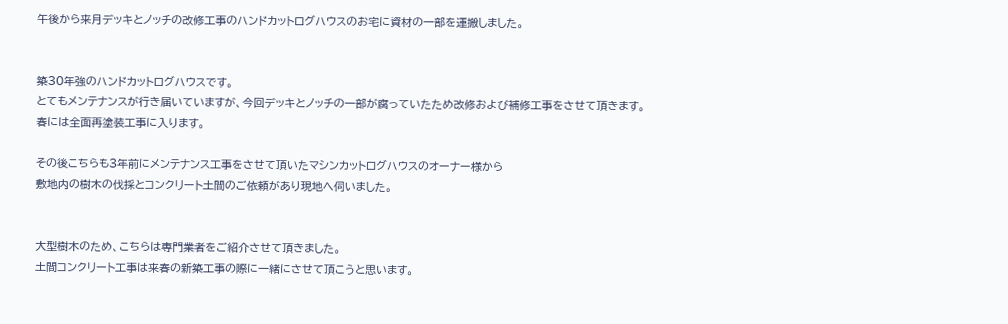午後から来月デッキとノッチの改修工事のハンドカットログハウスのお宅に資材の一部を運搬しました。


築30年強のハンドカットログハウスです。
とてもメンテナンスが行き届いていますが、今回デッキとノッチの一部が腐っていたため改修および補修工事をさせて頂きます。
春には全面再塗装工事に入ります。

その後こちらも3年前にメンテナンス工事をさせて頂いたマシンカットログハウスのオーナー様から
敷地内の樹木の伐採とコンクリート土間のご依頼があり現地へ伺いました。


大型樹木のため、こちらは専門業者をご紹介させて頂きました。
土間コンクリート工事は来春の新築工事の際に一緒にさせて頂こうと思います。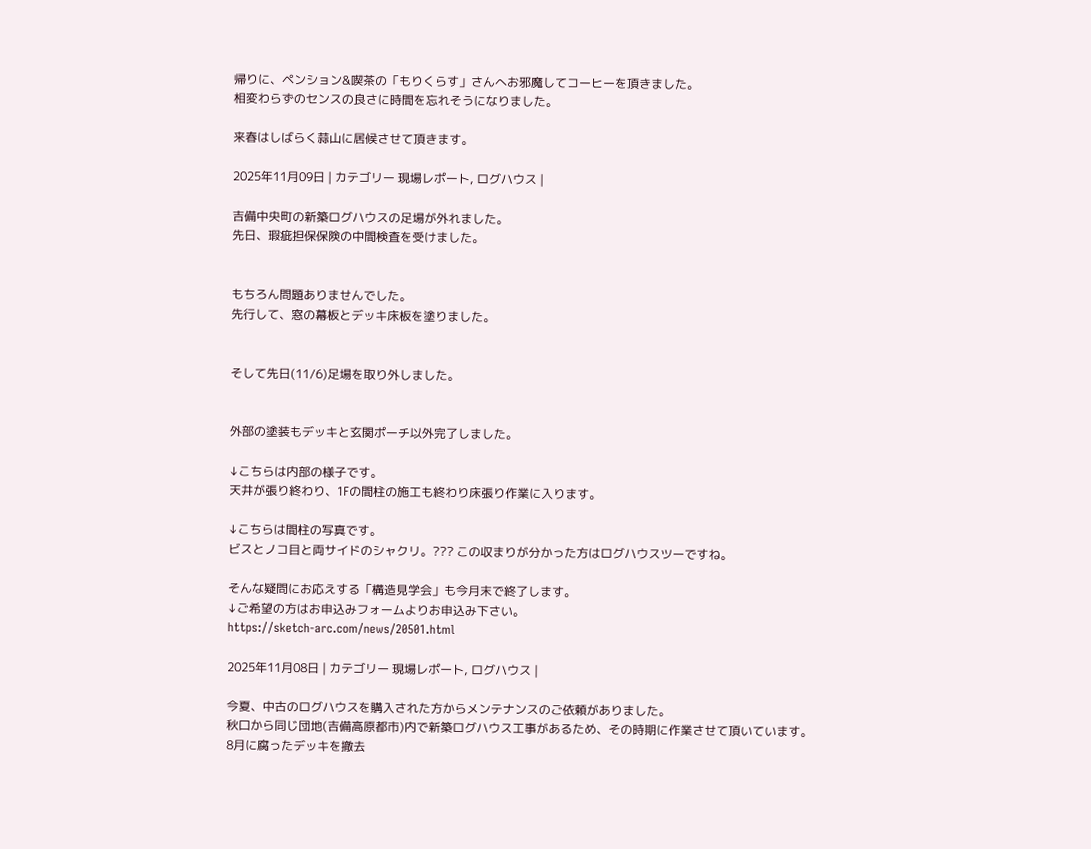帰りに、ペンション&喫茶の「もりくらす」さんへお邪魔してコーヒーを頂きました。
相変わらずのセンスの良さに時間を忘れそうになりました。

来春はしばらく蒜山に居候させて頂きます。

2025年11月09日 | カテゴリー 現場レポート, ログハウス |

吉備中央町の新築ログハウスの足場が外れました。
先日、瑕疵担保保険の中間検査を受けました。


もちろん問題ありませんでした。
先行して、窓の幕板とデッキ床板を塗りました。


そして先日(11/6)足場を取り外しました。


外部の塗装もデッキと玄関ポーチ以外完了しました。

↓こちらは内部の様子です。
天井が張り終わり、1Fの間柱の施工も終わり床張り作業に入ります。

↓こちらは間柱の写真です。
ビスとノコ目と両サイドのシャクリ。??? この収まりが分かった方はログハウスツーですね。

そんな疑問にお応えする「構造見学会」も今月末で終了します。
↓ご希望の方はお申込みフォームよりお申込み下さい。
https://sketch-arc.com/news/20501.html

2025年11月08日 | カテゴリー 現場レポート, ログハウス |

今夏、中古のログハウスを購入された方からメンテナンスのご依頼がありました。
秋口から同じ団地(吉備高原都市)内で新築ログハウス工事があるため、その時期に作業させて頂いています。
8月に腐ったデッキを撤去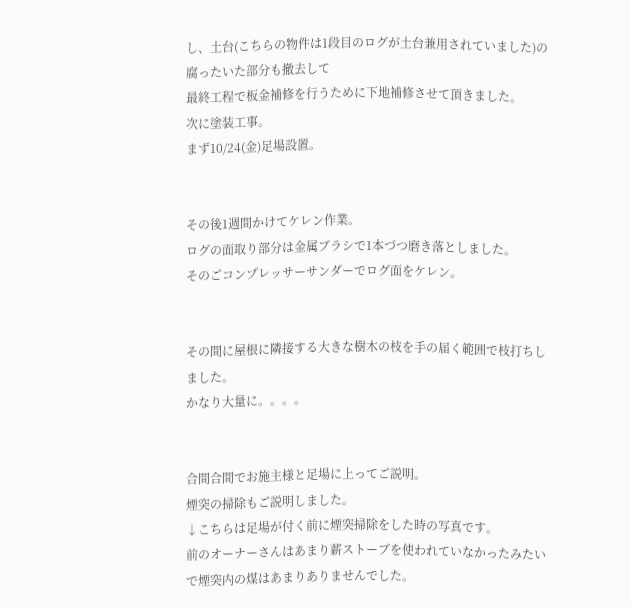し、土台(こちらの物件は1段目のログが土台兼用されていました)の腐ったいた部分も撤去して
最終工程で板金補修を行うために下地補修させて頂きました。
次に塗装工事。
まず10/24(金)足場設置。


その後1週間かけてケレン作業。
ログの面取り部分は金属ブラシで1本づつ磨き落としました。
そのごコンプレッサーサンダーでログ面をケレン。


その間に屋根に隣接する大きな樹木の枝を手の届く範囲で枝打ちしました。
かなり大量に。。。。


合間合間でお施主様と足場に上ってご説明。
煙突の掃除もご説明しました。
↓こちらは足場が付く前に煙突掃除をした時の写真です。
前のオーナーさんはあまり薪ストーブを使われていなかったみたいで煙突内の煤はあまりありませんでした。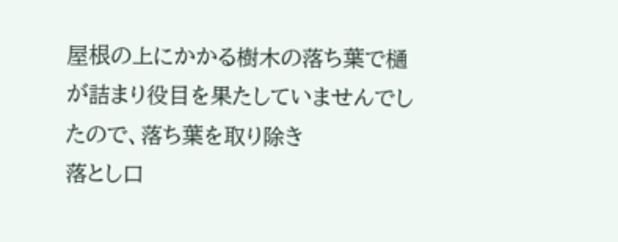屋根の上にかかる樹木の落ち葉で樋が詰まり役目を果たしていませんでしたので、落ち葉を取り除き
落とし口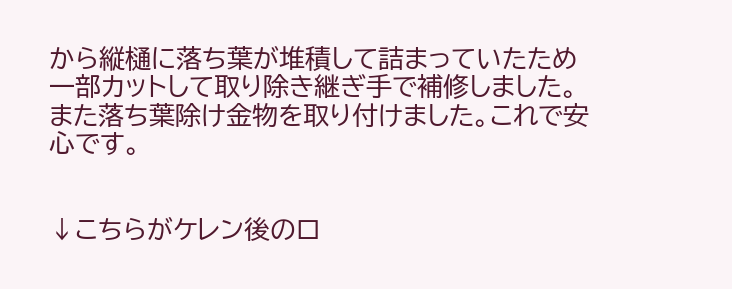から縦樋に落ち葉が堆積して詰まっていたため一部カットして取り除き継ぎ手で補修しました。
また落ち葉除け金物を取り付けました。これで安心です。


↓こちらがケレン後のロ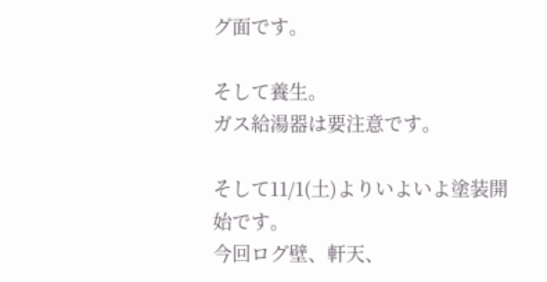グ面です。

そして養生。
ガス給湯器は要注意です。

そして11/1(土)よりいよいよ塗装開始です。
今回ログ壁、軒天、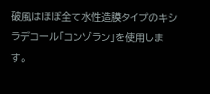破風はほぼ全て水性造膜タイプのキシラデコール「コンゾラン」を使用します。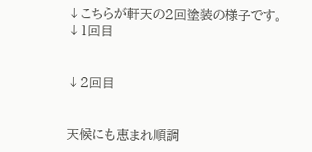↓こちらが軒天の2回塗装の様子です。
↓1回目


↓2回目


天候にも恵まれ順調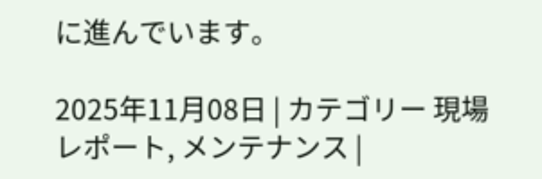に進んでいます。

2025年11月08日 | カテゴリー 現場レポート, メンテナンス |